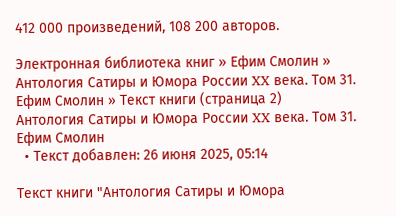412 000 произведений, 108 200 авторов.

Электронная библиотека книг » Ефим Смолин » Антология Сатиры и Юмора России XX века. Том 31. Ефим Смолин » Текст книги (страница 2)
Антология Сатиры и Юмора России XX века. Том 31. Ефим Смолин
  • Текст добавлен: 26 июня 2025, 05:14

Текст книги "Антология Сатиры и Юмора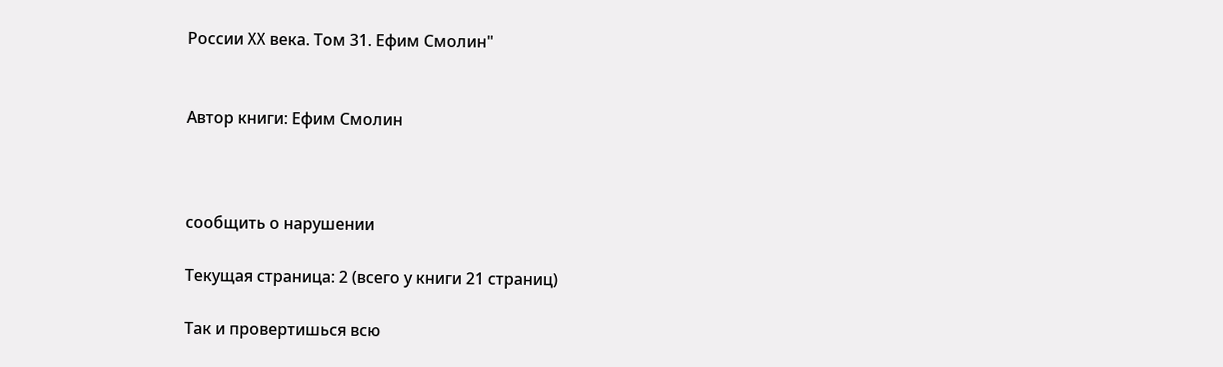России XX века. Том 31. Ефим Смолин"


Автор книги: Ефим Смолин



сообщить о нарушении

Текущая страница: 2 (всего у книги 21 страниц)

Так и провертишься всю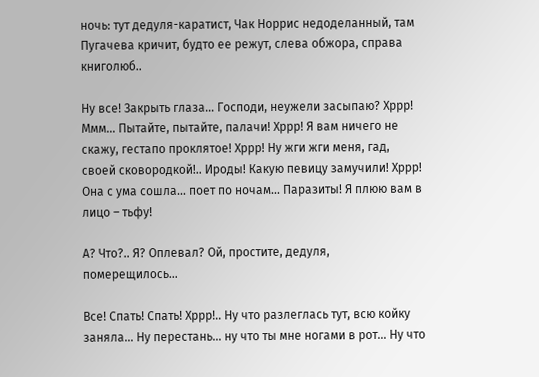ночь: тут дедуля-каратист, Чак Норрис недоделанный, там Пугачева кричит, будто ее режут, слева обжора, справа книголюб..

Ну все! Закрыть глаза… Господи, неужели засыпаю? Хррр! Ммм… Пытайте, пытайте, палачи! Хррр! Я вам ничего не скажу, гестапо проклятое! Хррр! Ну жги жги меня, гад, своей сковородкой!.. Ироды! Какую певицу замучили! Хррр! Она с ума сошла… поет по ночам… Паразиты! Я плюю вам в лицо – тьфу!

А? Что?.. Я? Оплевал? Ой, простите, дедуля, померещилось…

Все! Спать! Спать! Хррр!.. Ну что разлеглась тут, всю койку заняла… Ну перестань… ну что ты мне ногами в рот… Ну что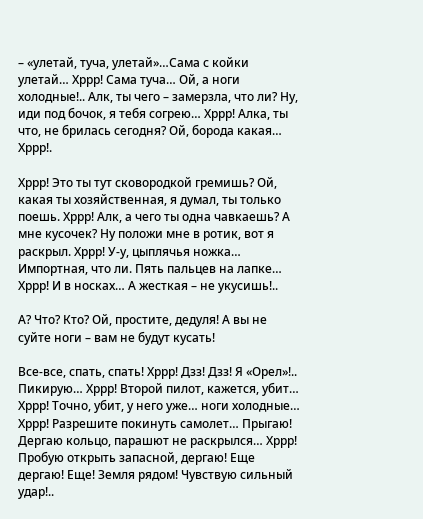– «улетай, туча, улетай»…Сама с койки улетай… Хррр! Сама туча… Ой, а ноги холодные!.. Алк, ты чего – замерзла, что ли? Ну, иди под бочок, я тебя согрею… Хррр! Алка, ты что, не брилась сегодня? Ой, борода какая… Хррр!.

Хррр! Это ты тут сковородкой гремишь? Ой, какая ты хозяйственная, я думал, ты только поешь. Хррр! Алк, а чего ты одна чавкаешь? А мне кусочек? Ну положи мне в ротик, вот я раскрыл. Хррр! У-у, цыплячья ножка… Импортная, что ли. Пять пальцев на лапке… Хррр! И в носках… А жесткая – не укусишь!..

А? Что? Кто? Ой, простите, дедуля! А вы не суйте ноги – вам не будут кусать!

Все-все, спать, спать! Хррр! Дзз! Дзз! Я «Орел»!.. Пикирую… Хррр! Второй пилот, кажется, убит… Хррр! Точно, убит, у него уже… ноги холодные… Хррр! Разрешите покинуть самолет… Прыгаю! Дергаю кольцо, парашют не раскрылся… Хррр! Пробую открыть запасной, дергаю! Еще дергаю! Еще! Земля рядом! Чувствую сильный удар!..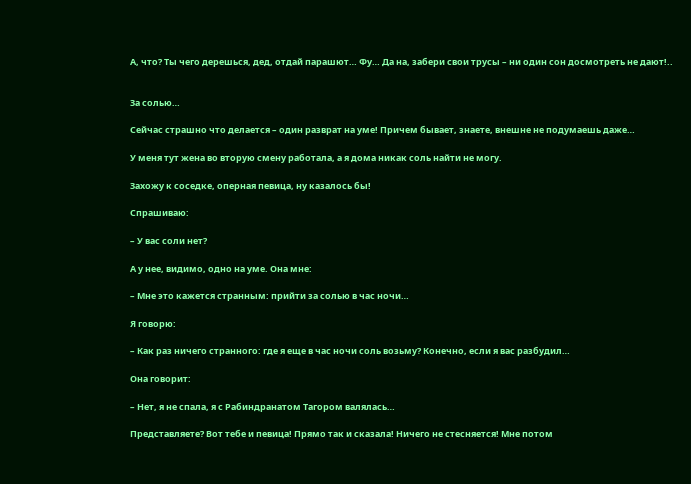А, что? Ты чего дерешься, дед, отдай парашют… Фу… Да на, забери свои трусы – ни один сон досмотреть не дают!..


За солью…

Сейчас страшно что делается – один разврат на уме! Причем бывает, знаете, внешне не подумаешь даже…

У меня тут жена во вторую смену работала, а я дома никак соль найти не могу.

Захожу к соседке, оперная певица, ну казалось бы!

Спрашиваю:

– У вас соли нет?

А у нее, видимо, одно на уме. Она мне:

– Мне это кажется странным: прийти за солью в час ночи…

Я говорю:

– Как раз ничего странного: где я еще в час ночи соль возьму? Конечно, если я вас разбудил…

Она говорит:

– Нет, я не спала, я с Рабиндранатом Тагором валялась…

Представляете? Вот тебе и певица! Прямо так и сказала! Ничего не стесняется! Мне потом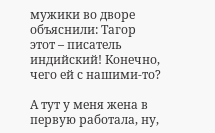мужики во дворе объяснили: Тагор этот – писатель индийский! Конечно, чего ей с нашими-то?

А тут у меня жена в первую работала, ну,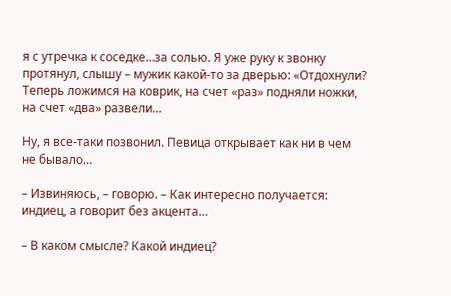я с утречка к соседке…за солью. Я уже руку к звонку протянул, слышу – мужик какой-то за дверью: «Отдохнули? Теперь ложимся на коврик, на счет «раз» подняли ножки, на счет «два» развели…

Ну, я все-таки позвонил. Певица открывает как ни в чем не бывало…

– Извиняюсь, – говорю. – Как интересно получается: индиец, а говорит без акцента…

– В каком смысле? Какой индиец?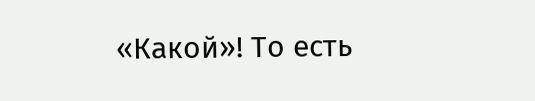«Какой»! То есть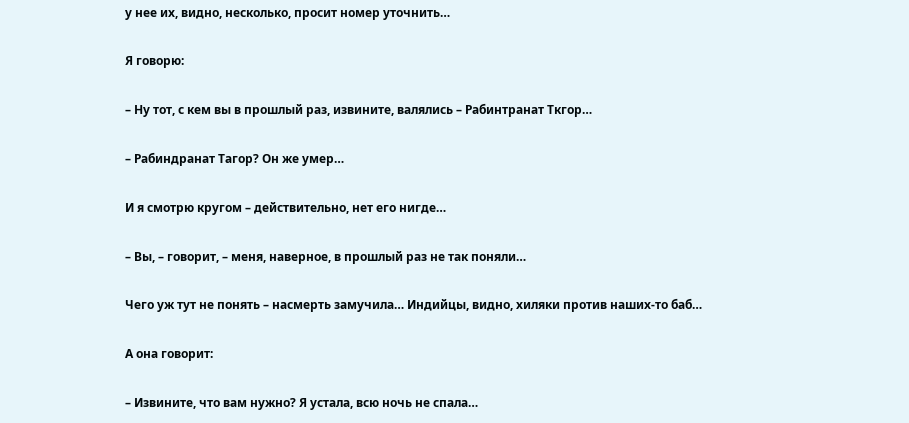у нее их, видно, несколько, просит номер уточнить…

Я говорю:

– Ну тот, с кем вы в прошлый раз, извините, валялись – Рабинтранат Ткгор…

– Рабиндранат Тагор? Он же умер…

И я смотрю кругом – действительно, нет его нигде…

– Вы, – говорит, – меня, наверное, в прошлый раз не так поняли…

Чего уж тут не понять – насмерть замучила… Индийцы, видно, хиляки против наших-то баб…

А она говорит:

– Извините, что вам нужно? Я устала, всю ночь не спала…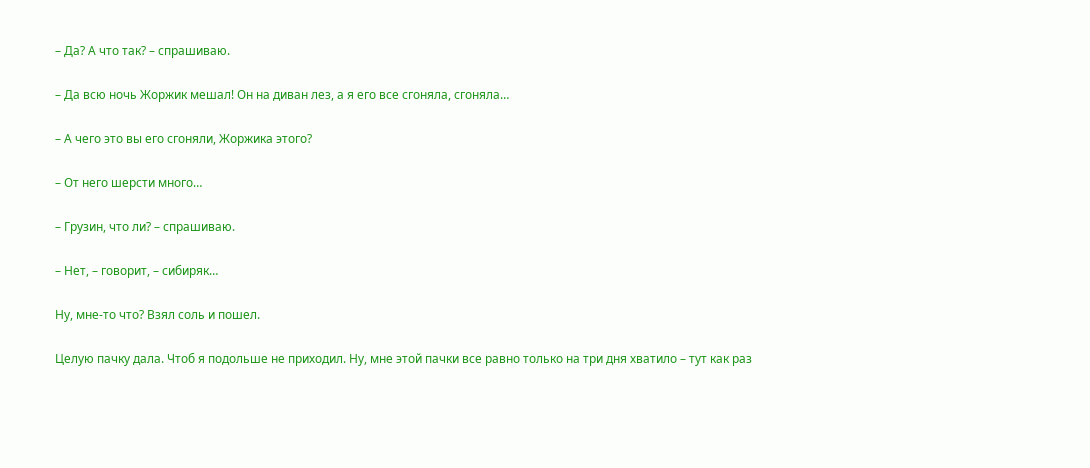– Да? А что так? – спрашиваю.

– Да всю ночь Жоржик мешал! Он на диван лез, а я его все сгоняла, сгоняла…

– А чего это вы его сгоняли, Жоржика этого?

– От него шерсти много…

– Грузин, что ли? – спрашиваю.

– Нет, – говорит, – сибиряк…

Ну, мне-то что? Взял соль и пошел.

Целую пачку дала. Чтоб я подольше не приходил. Ну, мне этой пачки все равно только на три дня хватило – тут как раз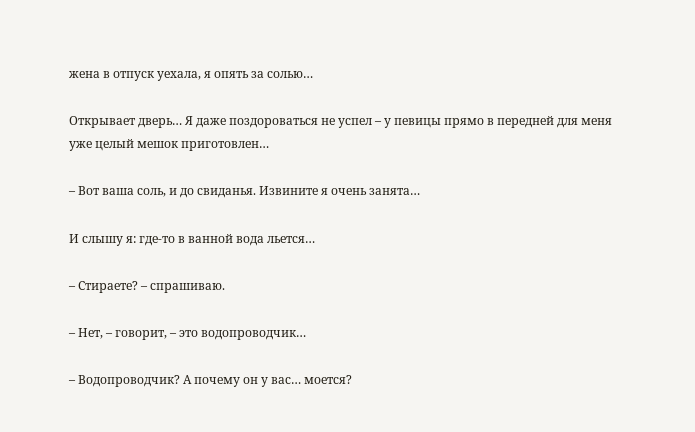жена в отпуск уехала, я опять за солью…

Открывает дверь… Я даже поздороваться не успел – у певицы прямо в передней для меня уже целый мешок приготовлен…

– Вот ваша соль, и до свиданья. Извините я очень занята…

И слышу я: где-то в ванной вода льется…

– Стираете? – спрашиваю.

– Нет, – говорит, – это водопроводчик…

– Водопроводчик? А почему он у вас… моется?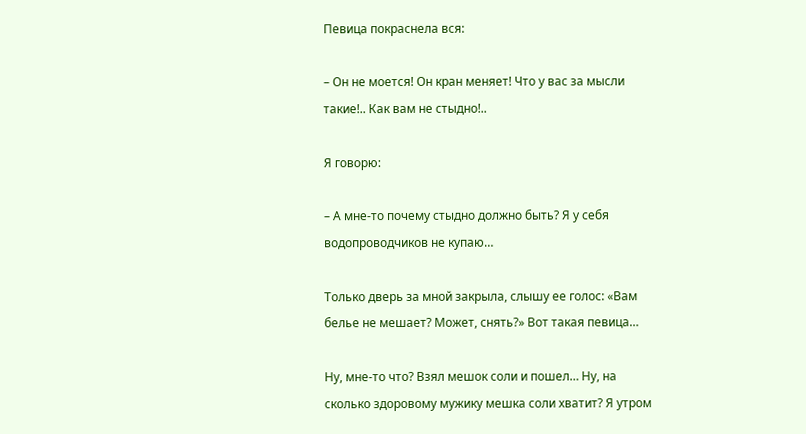Певица покраснела вся:

– Он не моется! Он кран меняет! Что у вас за мысли такие!.. Как вам не стыдно!..

Я говорю:

– А мне-то почему стыдно должно быть? Я у себя водопроводчиков не купаю…

Только дверь за мной закрыла, слышу ее голос: «Вам белье не мешает? Может, снять?» Вот такая певица…

Ну, мне-то что? Взял мешок соли и пошел… Ну, на сколько здоровому мужику мешка соли хватит? Я утром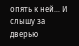опять к ней… И слышу за дверью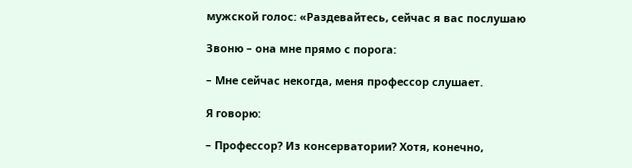мужской голос: «Раздевайтесь, сейчас я вас послушаю

Звоню – она мне прямо с порога:

– Мне сейчас некогда, меня профессор слушает.

Я говорю:

– Профессор? Из консерватории? Хотя, конечно,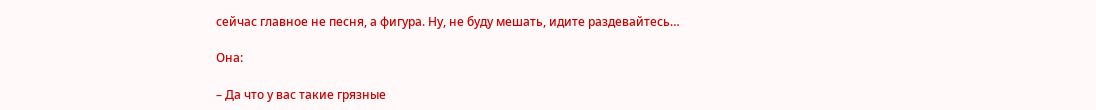сейчас главное не песня, а фигура. Ну, не буду мешать, идите раздевайтесь…

Она:

– Да что у вас такие грязные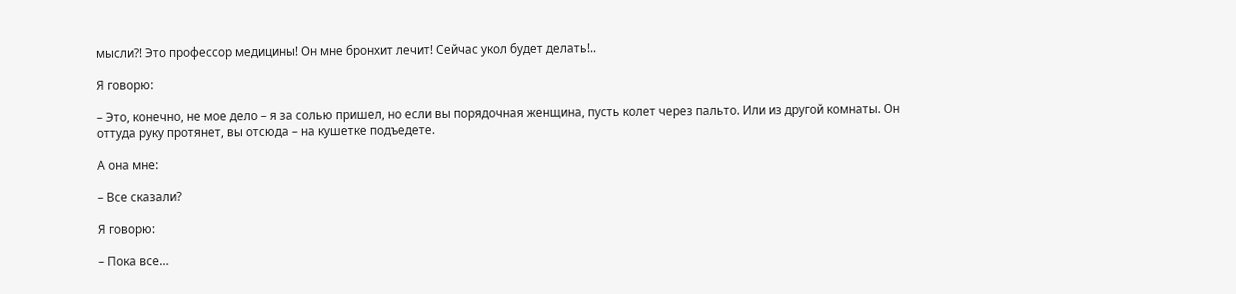мысли?! Это профессор медицины! Он мне бронхит лечит! Сейчас укол будет делать!..

Я говорю:

– Это, конечно, не мое дело – я за солью пришел, но если вы порядочная женщина, пусть колет через пальто. Или из другой комнаты. Он оттуда руку протянет, вы отсюда – на кушетке подъедете.

А она мне:

– Все сказали?

Я говорю:

– Пока все…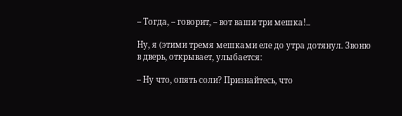– Тогда, – говорит, – вот ваши три мешка!..

Ну, я (этими тремя мешками еле до утра дотянул. Звоню в дверь, открывает, улыбается:

– Ну что, опять соли? Признайтесь, что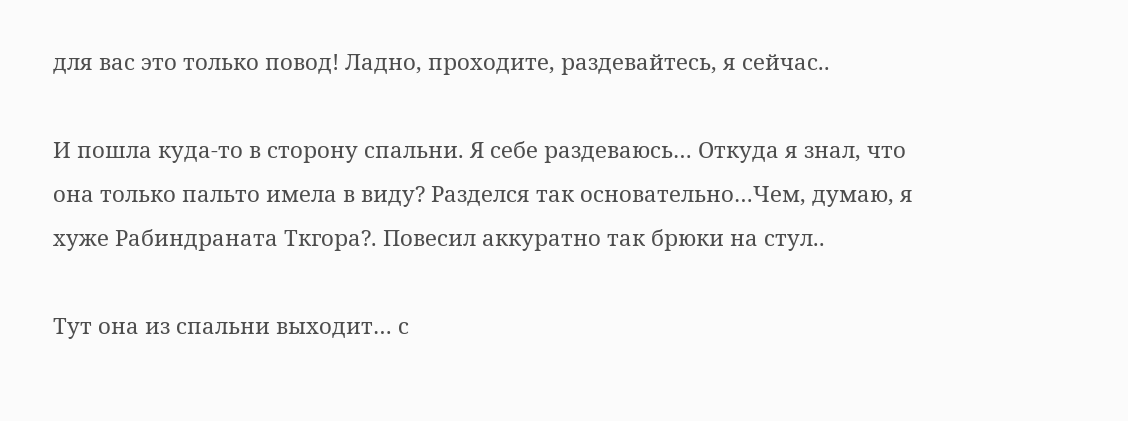для вас это только повод! Ладно, проходите, раздевайтесь, я сейчас..

И пошла куда-то в сторону спальни. Я себе раздеваюсь… Откуда я знал, что она только пальто имела в виду? Разделся так основательно…Чем, думаю, я хуже Рабиндраната Ткгора?. Повесил аккуратно так брюки на стул..

Тут она из спальни выходит… с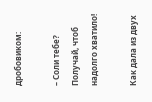дробовиком:

– Соли тебе? Получай, чтоб надолго хватило!

Как дала из двух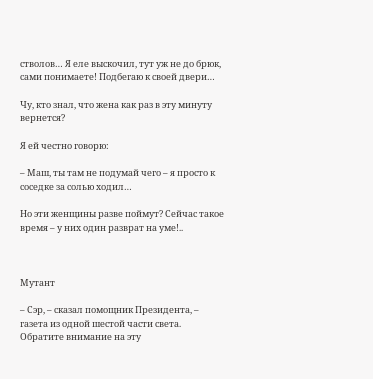стволов… Я еле выскочил, тут уж не до брюк, сами понимаете! Подбегаю к своей двери…

Чу, кто знал, что жена как раз в эту минуту вернется?

Я ей честно говорю:

– Маш, ты там не подумай чего – я просто к соседке за солью ходил…

Но эти женщины разве поймут? Сейчас такое время – у них один разврат на уме!..



Мутант

– Сэр, – сказал помощник Президента, – газета из одной шестой части света. Обратите внимание на эту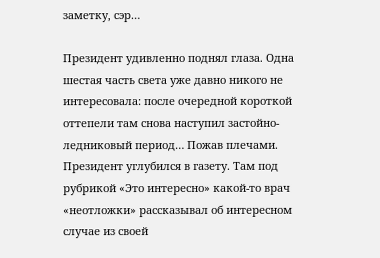заметку, сэр…

Президент удивленно поднял глаза. Одна шестая часть света уже давно никого не интересовала: после очередной короткой оттепели там снова наступил застойно-ледниковый период… Пожав плечами. Президент углубился в газету. Там под рубрикой «Это интересно» какой-то врач «неотложки» рассказывал об интересном случае из своей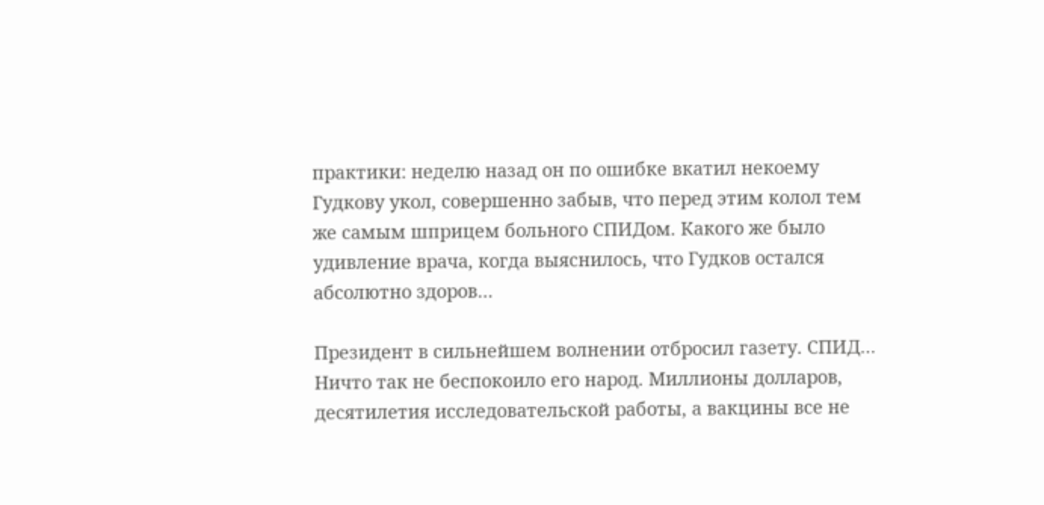практики: неделю назад он по ошибке вкатил некоему Гудкову укол, совершенно забыв, что перед этим колол тем же самым шприцем больного СПИДом. Какого же было удивление врача, когда выяснилось, что Гудков остался абсолютно здоров…

Президент в сильнейшем волнении отбросил газету. СПИД… Ничто так не беспокоило его народ. Миллионы долларов, десятилетия исследовательской работы, а вакцины все не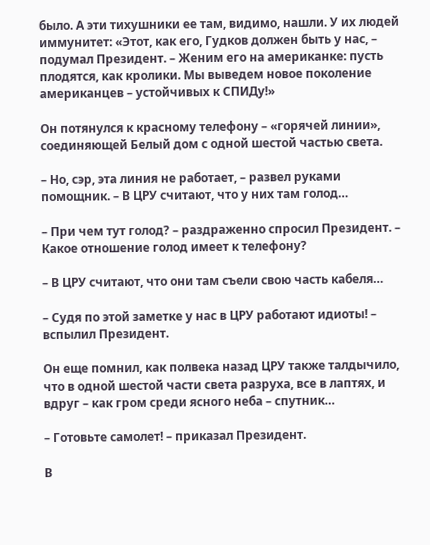было. А эти тихушники ее там, видимо, нашли. У их людей иммунитет: «Этот, как его, Гудков должен быть у нас, – подумал Президент. – Женим его на американке: пусть плодятся, как кролики. Мы выведем новое поколение американцев – устойчивых к СПИДу!»

Он потянулся к красному телефону – «горячей линии», соединяющей Белый дом с одной шестой частью света.

– Но, сэр, эта линия не работает, – развел руками помощник. – В ЦРУ считают, что у них там голод…

– При чем тут голод? – раздраженно спросил Президент. – Какое отношение голод имеет к телефону?

– В ЦРУ считают, что они там съели свою часть кабеля…

– Судя по этой заметке у нас в ЦРУ работают идиоты! – вспылил Президент.

Он еще помнил, как полвека назад ЦРУ также талдычило, что в одной шестой части света разруха, все в лаптях, и вдруг – как гром среди ясного неба – спутник…

– Готовьте самолет! – приказал Президент.

В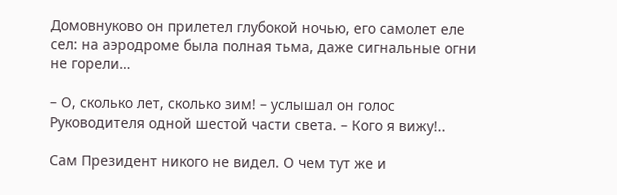Домовнуково он прилетел глубокой ночью, его самолет еле сел: на аэродроме была полная тьма, даже сигнальные огни не горели…

– О, сколько лет, сколько зим! – услышал он голос Руководителя одной шестой части света. – Кого я вижу!..

Сам Президент никого не видел. О чем тут же и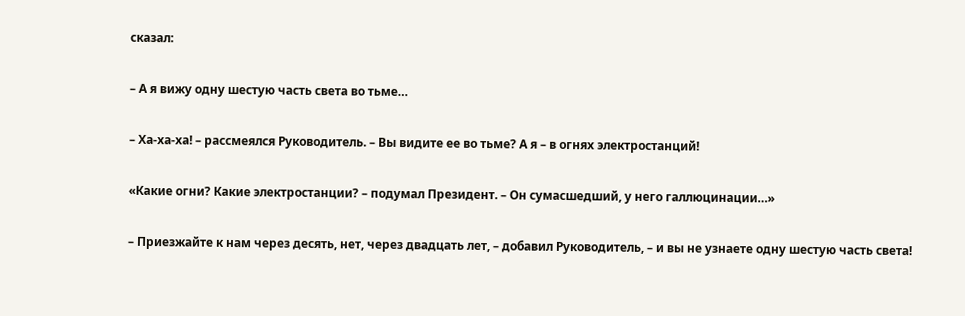сказал:

– А я вижу одну шестую часть света во тьме…

– Ха-ха-ха! – рассмеялся Руководитель. – Вы видите ее во тьме? А я – в огнях электростанций!

«Какие огни? Какие электростанции? – подумал Президент. – Он сумасшедший, у него галлюцинации…»

– Приезжайте к нам через десять, нет, через двадцать лет, – добавил Руководитель, – и вы не узнаете одну шестую часть света!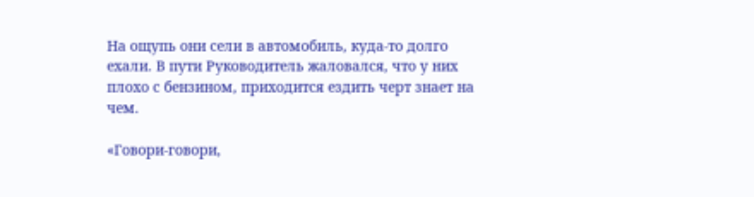На ощупь они сели в автомобиль, куда-то долго ехали. В пути Руководитель жаловался, что у них плохо с бензином, приходится ездить черт знает на чем.

«Говори-говори,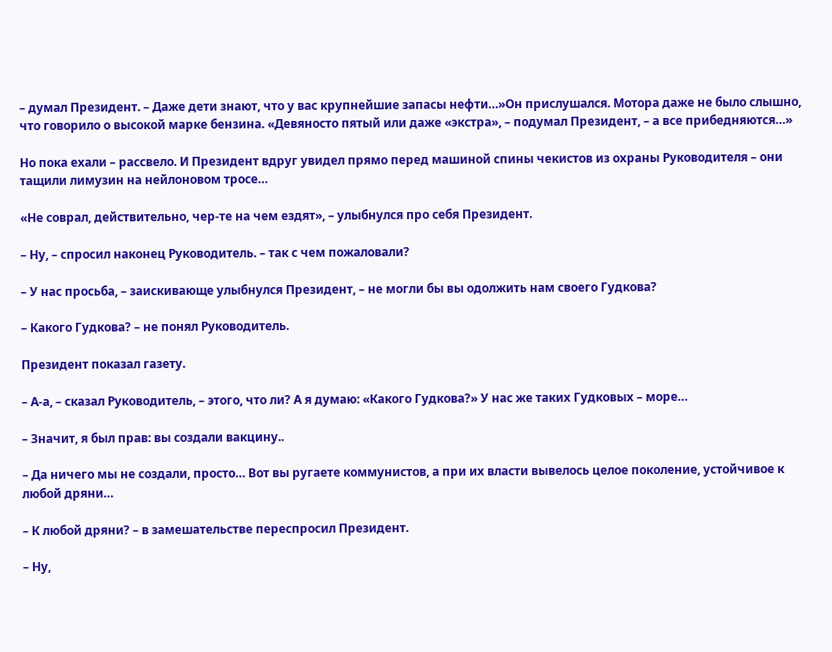– думал Президент. – Даже дети знают, что у вас крупнейшие запасы нефти…»Он прислушался. Мотора даже не было слышно, что говорило о высокой марке бензина. «Девяносто пятый или даже «экстра», – подумал Президент, – а все прибедняются…»

Но пока ехали – рассвело. И Президент вдруг увидел прямо перед машиной спины чекистов из охраны Руководителя – они тащили лимузин на нейлоновом тросе…

«Не соврал, действительно, чер-те на чем ездят», – улыбнулся про себя Президент.

– Ну, – спросил наконец Руководитель. – так с чем пожаловали?

– У нас просьба, – заискивающе улыбнулся Президент, – не могли бы вы одолжить нам своего Гудкова?

– Какого Гудкова? – не понял Руководитель.

Президент показал газету.

– А-а, – сказал Руководитель, – этого, что ли? А я думаю: «Какого Гудкова?» У нас же таких Гудковых – море…

– Значит, я был прав: вы создали вакцину..

– Да ничего мы не создали, просто… Вот вы ругаете коммунистов, а при их власти вывелось целое поколение, устойчивое к любой дряни…

– К любой дряни? – в замешательстве переспросил Президент.

– Ну,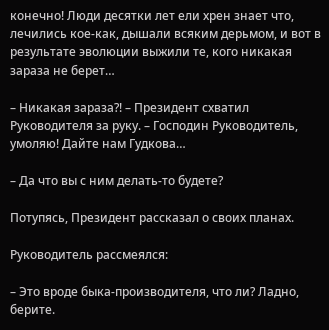конечно! Люди десятки лет ели хрен знает что, лечились кое-как, дышали всяким дерьмом, и вот в результате эволюции выжили те, кого никакая зараза не берет…

– Никакая зараза?! – Президент схватил Руководителя за руку. – Господин Руководитель, умоляю! Дайте нам Гудкова…

– Да что вы с ним делать-то будете?

Потупясь, Президент рассказал о своих планах.

Руководитель рассмеялся:

– Это вроде быка-производителя, что ли? Ладно, берите.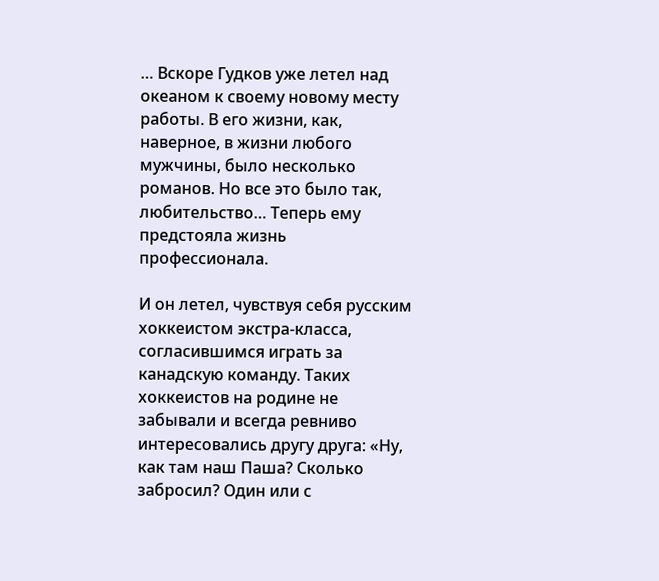… Вскоре Гудков уже летел над океаном к своему новому месту работы. В его жизни, как, наверное, в жизни любого мужчины, было несколько романов. Но все это было так, любительство… Теперь ему предстояла жизнь профессионала.

И он летел, чувствуя себя русским хоккеистом экстра-класса, согласившимся играть за канадскую команду. Таких хоккеистов на родине не забывали и всегда ревниво интересовались другу друга: «Ну, как там наш Паша? Сколько забросил? Один или с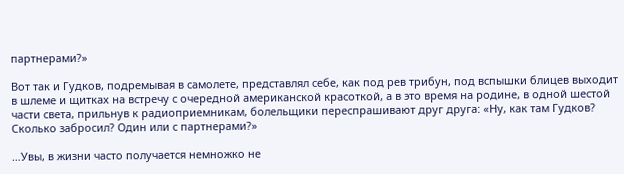партнерами?»

Вот так и Гудков, подремывая в самолете, представлял себе, как под рев трибун, под вспышки блицев выходит в шлеме и щитках на встречу с очередной американской красоткой, а в это время на родине, в одной шестой части света, прильнув к радиоприемникам, болельщики переспрашивают друг друга: «Ну, как там Гудков? Сколько забросил? Один или с партнерами?»

…Увы, в жизни часто получается немножко не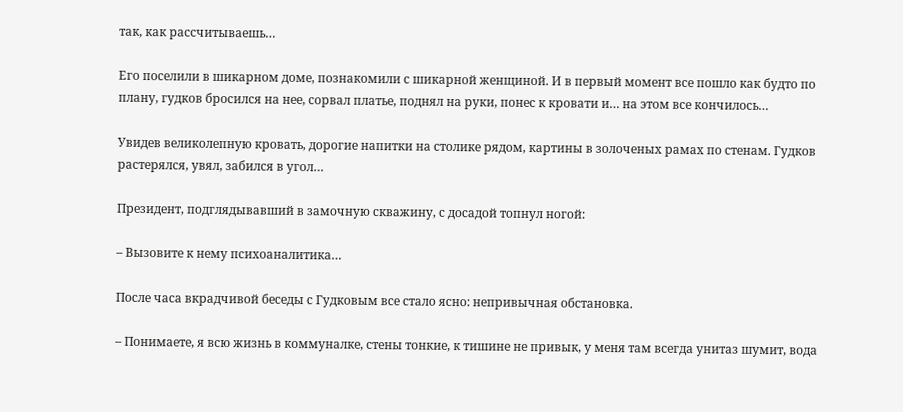так, как рассчитываешь…

Его поселили в шикарном доме, познакомили с шикарной женщиной. И в первый момент все пошло как будто по плану, гудков бросился на нее, сорвал платье, поднял на руки, понес к кровати и… на этом все кончилось…

Увидев великолепную кровать, дорогие напитки на столике рядом, картины в золоченых рамах по стенам. Гудков растерялся, увял, забился в угол…

Президент, подглядывавший в замочную скважину, с досадой топнул ногой:

– Вызовите к нему психоаналитика…

После часа вкрадчивой беседы с Гудковым все стало ясно: непривычная обстановка.

– Понимаете, я всю жизнь в коммуналке, стены тонкие, к тишине не привык, у меня там всегда унитаз шумит, вода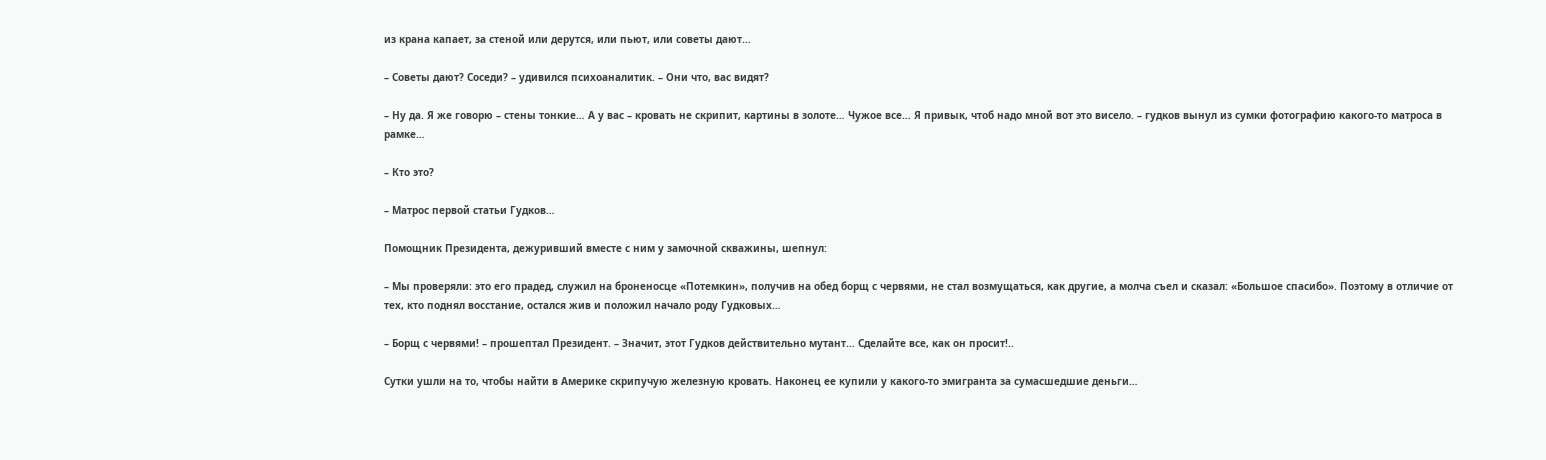из крана капает, за стеной или дерутся, или пьют, или советы дают…

– Советы дают? Соседи? – удивился психоаналитик. – Они что, вас видят?

– Ну да. Я же говорю – стены тонкие… А у вас – кровать не скрипит, картины в золоте… Чужое все… Я привык, чтоб надо мной вот это висело. – гудков вынул из сумки фотографию какого-то матроса в рамке…

– Кто это?

– Матрос первой статьи Гудков…

Помощник Президента, дежуривший вместе с ним у замочной скважины, шепнул:

– Мы проверяли: это его прадед, служил на броненосце «Потемкин», получив на обед борщ с червями, не стал возмущаться, как другие, а молча съел и сказал: «Большое спасибо». Поэтому в отличие от тех, кто поднял восстание, остался жив и положил начало роду Гудковых…

– Борщ с червями! – прошептал Президент. – Значит, этот Гудков действительно мутант… Сделайте все, как он просит!..

Сутки ушли на то, чтобы найти в Америке скрипучую железную кровать. Наконец ее купили у какого-то эмигранта за сумасшедшие деньги…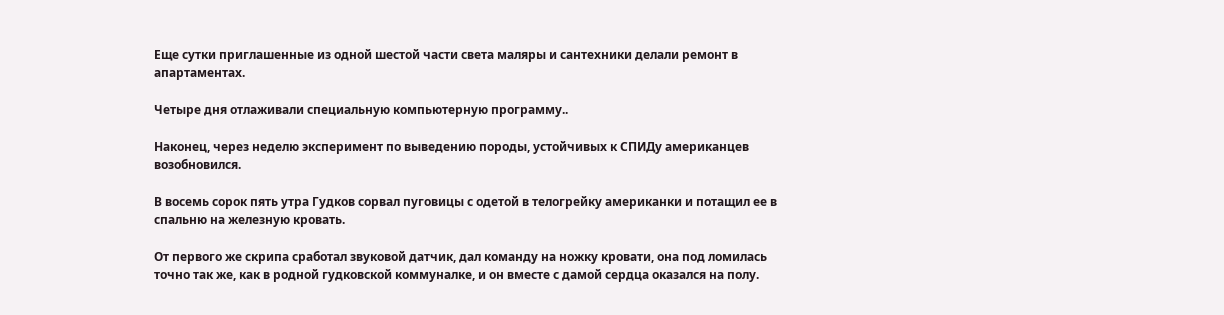Еще сутки приглашенные из одной шестой части света маляры и сантехники делали ремонт в апартаментах.

Четыре дня отлаживали специальную компьютерную программу..

Наконец, через неделю эксперимент по выведению породы, устойчивых к СПИДу американцев возобновился.

В восемь сорок пять утра Гудков сорвал пуговицы с одетой в телогрейку американки и потащил ее в спальню на железную кровать.

От первого же скрипа сработал звуковой датчик, дал команду на ножку кровати, она под ломилась точно так же, как в родной гудковской коммуналке, и он вместе с дамой сердца оказался на полу.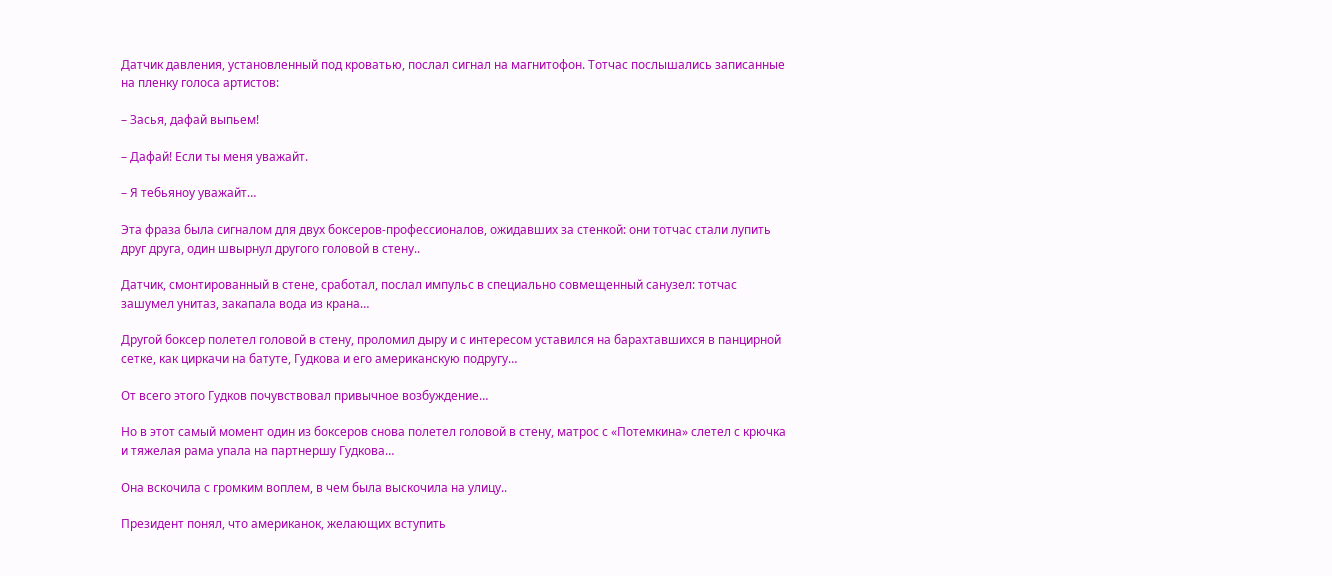Датчик давления, установленный под кроватью, послал сигнал на магнитофон. Тотчас послышались записанные на пленку голоса артистов:

– Засья, дафай выпьем!

– Дафай! Если ты меня уважайт.

– Я тебьяноу уважайт…

Эта фраза была сигналом для двух боксеров-профессионалов, ожидавших за стенкой: они тотчас стали лупить друг друга, один швырнул другого головой в стену..

Датчик, смонтированный в стене, сработал, послал импульс в специально совмещенный санузел: тотчас зашумел унитаз, закапала вода из крана…

Другой боксер полетел головой в стену, проломил дыру и с интересом уставился на барахтавшихся в панцирной сетке, как циркачи на батуте, Гудкова и его американскую подругу…

От всего этого Гудков почувствовал привычное возбуждение…

Но в этот самый момент один из боксеров снова полетел головой в стену, матрос с «Потемкина» слетел с крючка и тяжелая рама упала на партнершу Гудкова…

Она вскочила с громким воплем, в чем была выскочила на улицу..

Президент понял, что американок, желающих вступить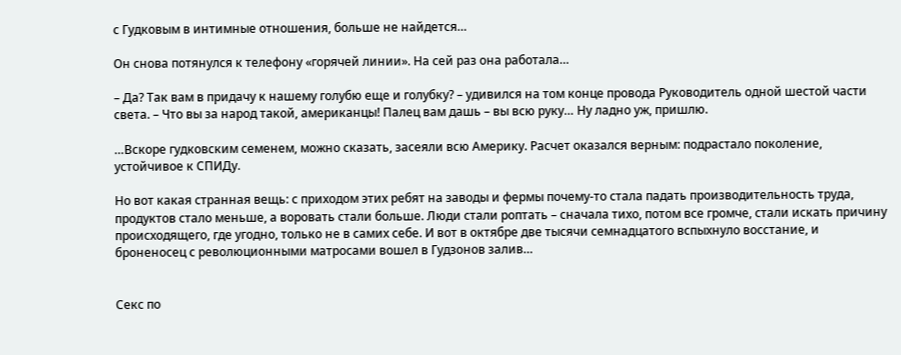с Гудковым в интимные отношения, больше не найдется…

Он снова потянулся к телефону «горячей линии». На сей раз она работала…

– Да? Так вам в придачу к нашему голубю еще и голубку? – удивился на том конце провода Руководитель одной шестой части света. – Что вы за народ такой, американцы! Палец вам дашь – вы всю руку… Ну ладно уж, пришлю.

…Вскоре гудковским семенем, можно сказать, засеяли всю Америку. Расчет оказался верным: подрастало поколение, устойчивое к СПИДу.

Но вот какая странная вещь: с приходом этих ребят на заводы и фермы почему-то стала падать производительность труда, продуктов стало меньше, а воровать стали больше. Люди стали роптать – сначала тихо, потом все громче, стали искать причину происходящего, где угодно, только не в самих себе. И вот в октябре две тысячи семнадцатого вспыхнуло восстание, и броненосец с революционными матросами вошел в Гудзонов залив…


Секс по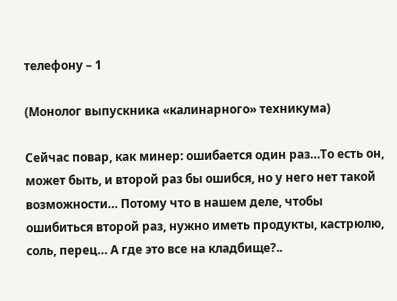телефону – 1

(Монолог выпускника «калинарного» техникума)

Сейчас повар, как минер: ошибается один раз…То есть он, может быть, и второй раз бы ошибся, но у него нет такой возможности… Потому что в нашем деле, чтобы ошибиться второй раз, нужно иметь продукты, кастрюлю, соль, перец… А где это все на кладбище?..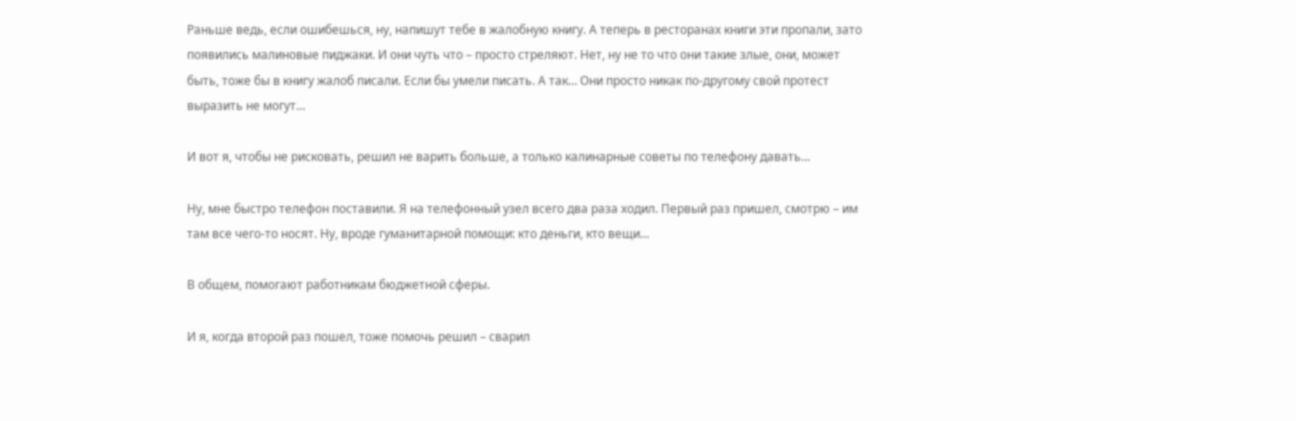Раньше ведь, если ошибешься, ну, напишут тебе в жалобную книгу. А теперь в ресторанах книги эти пропали, зато появились малиновые пиджаки. И они чуть что – просто стреляют. Нет, ну не то что они такие злые, они, может быть, тоже бы в книгу жалоб писали. Если бы умели писать. А так… Они просто никак по-другому свой протест выразить не могут…

И вот я, чтобы не рисковать, решил не варить больше, а только калинарные советы по телефону давать…

Ну, мне быстро телефон поставили. Я на телефонный узел всего два раза ходил. Первый раз пришел, смотрю – им там все чего-то носят. Ну, вроде гуманитарной помощи: кто деньги, кто вещи…

В общем, помогают работникам бюджетной сферы.

И я, когда второй раз пошел, тоже помочь решил – сварил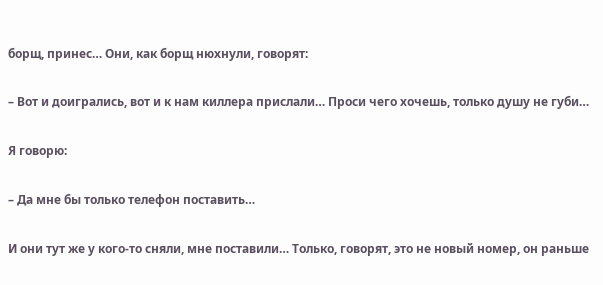борщ, принес… Они, как борщ нюхнули, говорят:

– Вот и доигрались, вот и к нам киллера прислали… Проси чего хочешь, только душу не губи…

Я говорю:

– Да мне бы только телефон поставить…

И они тут же у кого-то сняли, мне поставили… Только, говорят, это не новый номер, он раньше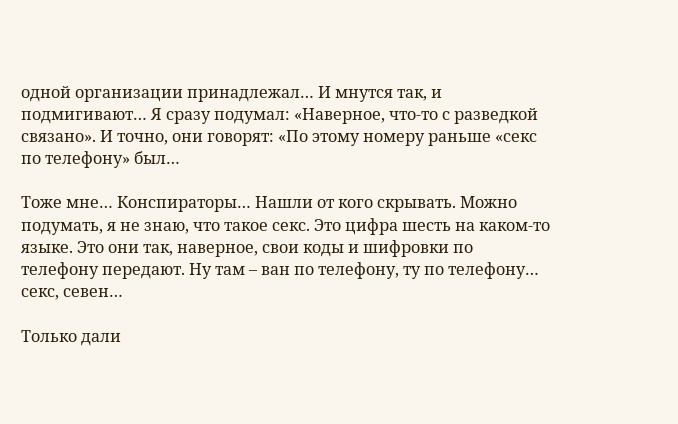одной организации принадлежал… И мнутся так, и подмигивают… Я сразу подумал: «Наверное, что-то с разведкой связано». И точно, они говорят: «По этому номеру раньше «секс по телефону» был…

Тоже мне… Конспираторы… Нашли от кого скрывать. Можно подумать, я не знаю, что такое секс. Это цифра шесть на каком-то языке. Это они так, наверное, свои коды и шифровки по телефону передают. Ну там – ван по телефону, ту по телефону… секс, севен…

Только дали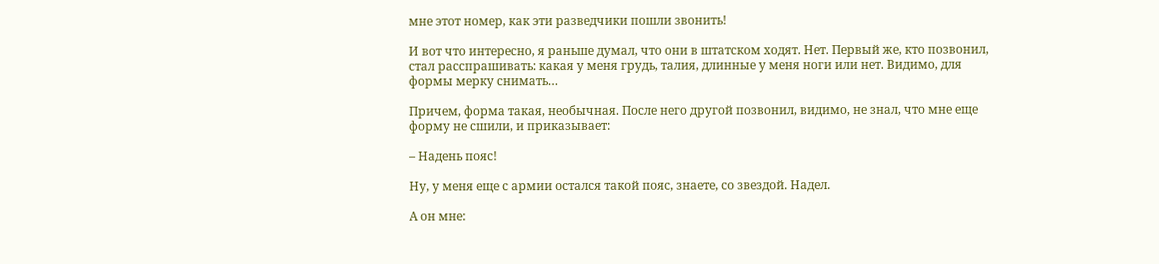мне этот номер, как эти разведчики пошли звонить!

И вот что интересно, я раньше думал, что они в штатском ходят. Нет. Первый же, кто позвонил, стал расспрашивать: какая у меня грудь, талия, длинные у меня ноги или нет. Видимо, для формы мерку снимать…

Причем, форма такая, необычная. После него другой позвонил, видимо, не знал, что мне еще форму не сшили, и приказывает:

– Надень пояс!

Ну, у меня еще с армии остался такой пояс, знаете, со звездой. Надел.

А он мне: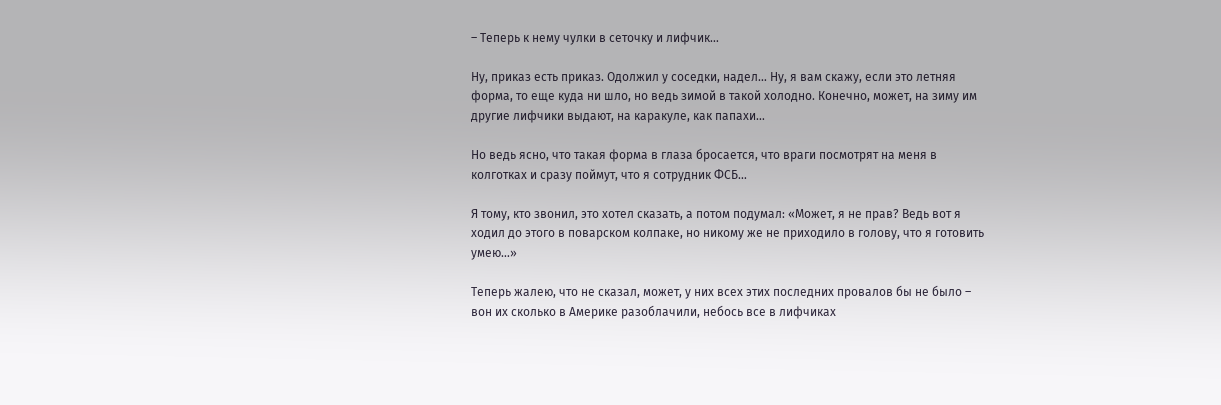– Теперь к нему чулки в сеточку и лифчик…

Ну, приказ есть приказ. Одолжил у соседки, надел… Ну, я вам скажу, если это летняя форма, то еще куда ни шло, но ведь зимой в такой холодно. Конечно, может, на зиму им другие лифчики выдают, на каракуле, как папахи…

Но ведь ясно, что такая форма в глаза бросается, что враги посмотрят на меня в колготках и сразу поймут, что я сотрудник ФСБ…

Я тому, кто звонил, это хотел сказать, а потом подумал: «Может, я не прав? Ведь вот я ходил до этого в поварском колпаке, но никому же не приходило в голову, что я готовить умею…»

Теперь жалею, что не сказал, может, у них всех этих последних провалов бы не было – вон их сколько в Америке разоблачили, небось все в лифчиках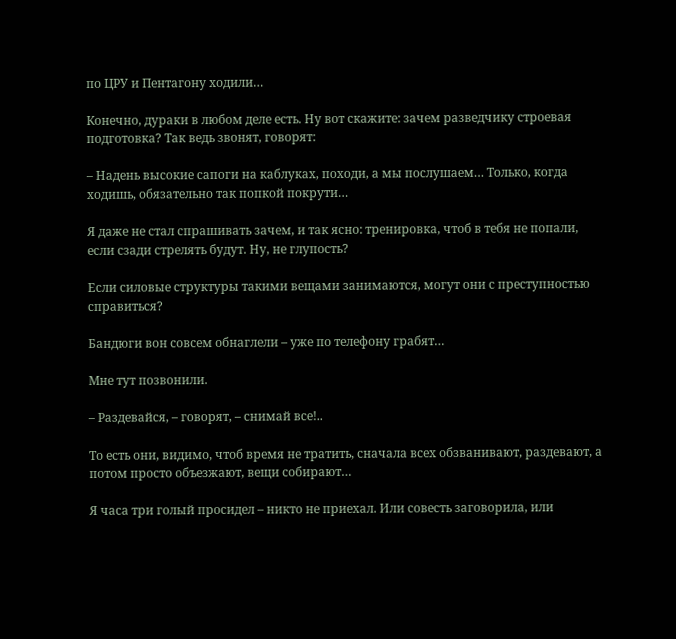по ЦРУ и Пентагону ходили…

Конечно, дураки в любом деле есть. Ну вот скажите: зачем разведчику строевая подготовка? Так ведь звонят, говорят:

– Надень высокие сапоги на каблуках, походи, а мы послушаем… Только, когда ходишь, обязательно так попкой покрути…

Я даже не стал спрашивать зачем, и так ясно: тренировка, чтоб в тебя не попали, если сзади стрелять будут. Ну, не глупость?

Если силовые структуры такими вещами занимаются, могут они с преступностью справиться?

Бандюги вон совсем обнаглели – уже по телефону грабят…

Мне тут позвонили.

– Раздевайся, – говорят, – снимай все!..

То есть они, видимо, чтоб время не тратить, сначала всех обзванивают, раздевают, а потом просто объезжают, вещи собирают…

Я часа три голый просидел – никто не приехал. Или совесть заговорила, или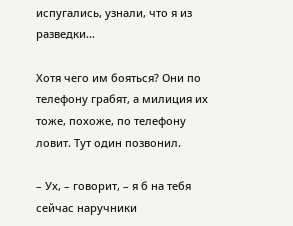испугались, узнали, что я из разведки…

Хотя чего им бояться? Они по телефону грабят, а милиция их тоже, похоже, по телефону ловит. Тут один позвонил.

– Ух, – говорит, – я б на тебя сейчас наручники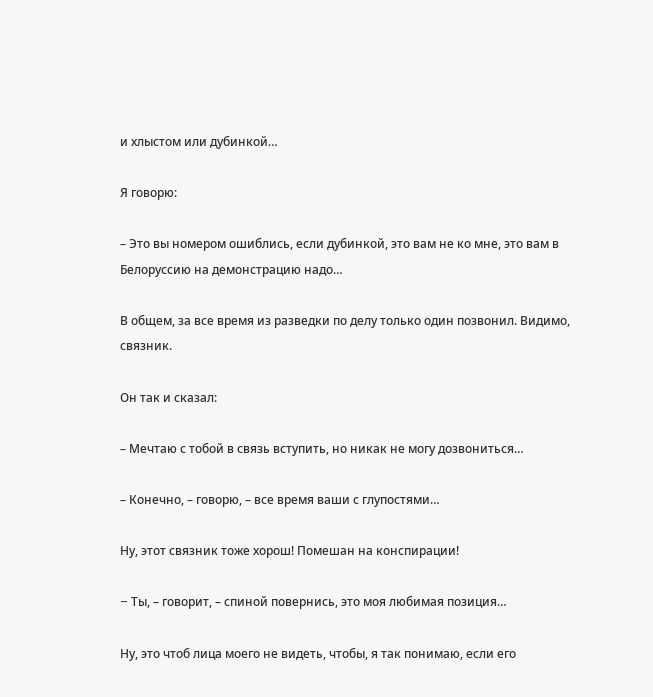и хлыстом или дубинкой…

Я говорю:

– Это вы номером ошиблись, если дубинкой, это вам не ко мне, это вам в Белоруссию на демонстрацию надо…

В общем, за все время из разведки по делу только один позвонил. Видимо, связник.

Он так и сказал:

– Мечтаю с тобой в связь вступить, но никак не могу дозвониться…

– Конечно, – говорю, – все время ваши с глупостями…

Ну, этот связник тоже хорош! Помешан на конспирации!

– Tы, – говорит, – спиной повернись, это моя любимая позиция…

Ну, это чтоб лица моего не видеть, чтобы, я так понимаю, если его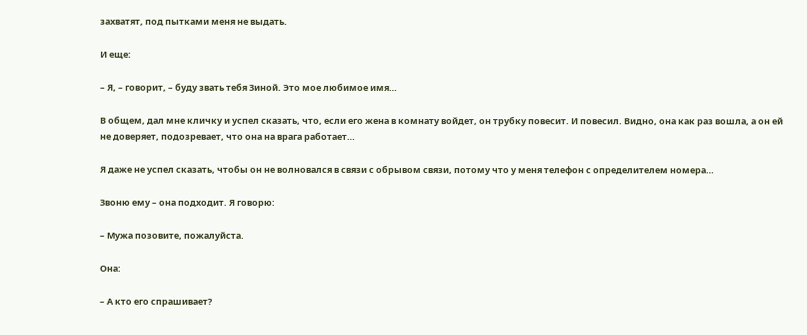захватят, под пытками меня не выдать.

И еще:

– Я, – говорит, – буду звать тебя Зиной. Это мое любимое имя…

В общем, дал мне кличку и успел сказать, что, если его жена в комнату войдет, он трубку повесит. И повесил. Видно, она как раз вошла, а он ей не доверяет, подозревает, что она на врага работает…

Я даже не успел сказать, чтобы он не волновался в связи с обрывом связи, потому что у меня телефон с определителем номера…

Звоню ему – она подходит. Я говорю:

– Мужа позовите, пожалуйста.

Она:

– А кто его спрашивает?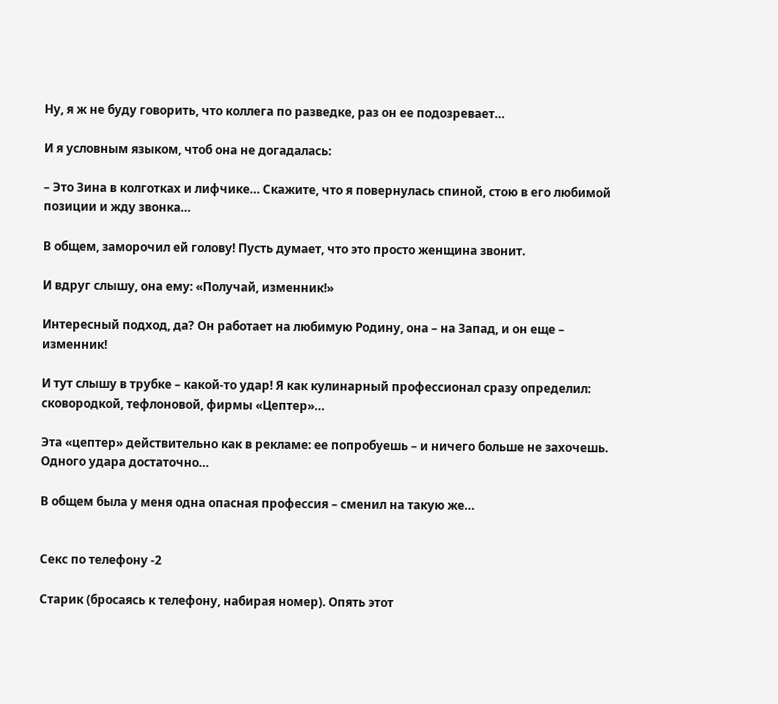Ну, я ж не буду говорить, что коллега по разведке, раз он ее подозревает…

И я условным языком, чтоб она не догадалась:

– Это Зина в колготках и лифчике… Скажите, что я повернулась спиной, стою в его любимой позиции и жду звонка…

В общем, заморочил ей голову! Пусть думает, что это просто женщина звонит.

И вдруг слышу, она ему: «Получай, изменник!»

Интересный подход, да? Он работает на любимую Родину, она – на Запад, и он еще – изменник!

И тут слышу в трубке – какой-то удар! Я как кулинарный профессионал сразу определил: сковородкой, тефлоновой, фирмы «Цептер»…

Эта «цептер» действительно как в рекламе: ее попробуешь – и ничего больше не захочешь. Одного удара достаточно…

В общем была у меня одна опасная профессия – сменил на такую же…


Секс по телефону -2

Старик (бросаясь к телефону, набирая номер). Опять этот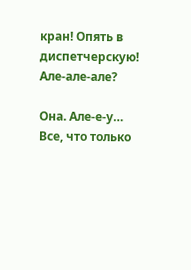кран! Опять в диспетчерскую! Але-але-але?

Она. Але-е-у… Все, что только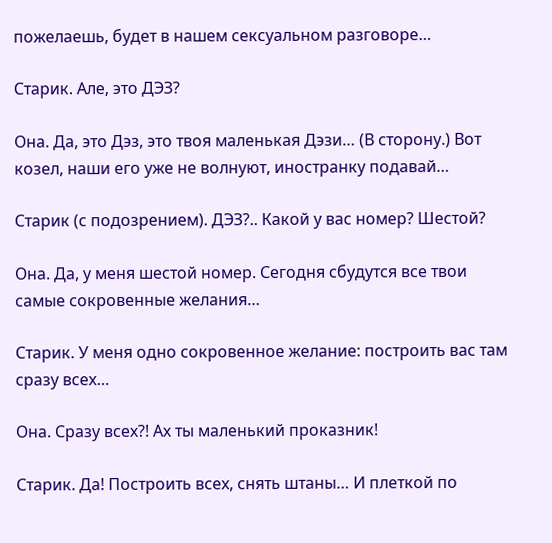пожелаешь, будет в нашем сексуальном разговоре…

Старик. Але, это ДЭЗ?

Она. Да, это Дэз, это твоя маленькая Дэзи… (В сторону.) Вот козел, наши его уже не волнуют, иностранку подавай…

Старик (с подозрением). ДЭЗ?.. Какой у вас номер? Шестой?

Она. Да, у меня шестой номер. Сегодня сбудутся все твои самые сокровенные желания…

Старик. У меня одно сокровенное желание: построить вас там сразу всех…

Она. Сразу всех?! Ах ты маленький проказник!

Старик. Да! Построить всех, снять штаны… И плеткой по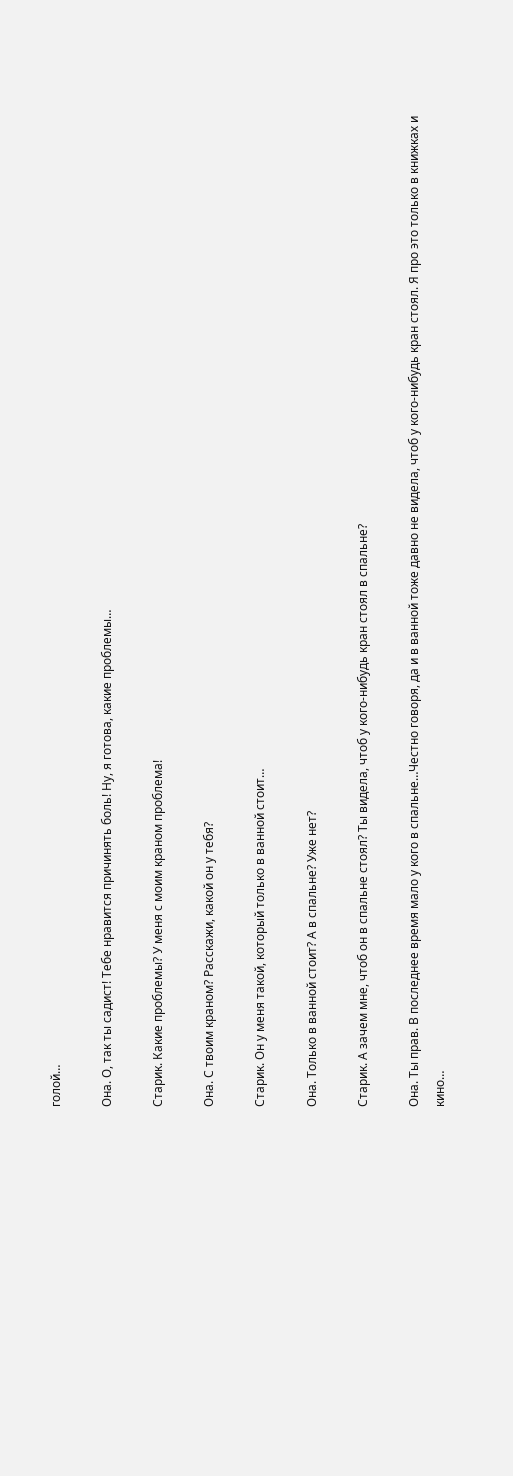голой…

Она. О, так ты садист! Тебе нравится причинять боль! Ну, я готова, какие проблемы…

Старик. Какие проблемы? У меня с моим краном проблема!

Она. С твоим краном? Расскажи, какой он у тебя?

Старик. Он у меня такой, который только в ванной стоит…

Она. Только в ванной стоит? А в спальне? Уже нет?

Старик. А зачем мне, чтоб он в спальне стоял? Tы видела, чтоб у кого-нибудь кран стоял в спальне?

Она. Tы прав. В последнее время мало у кого в спальне…Честно говоря, да и в ванной тоже давно не видела, чтоб у кого-нибудь кран стоял. Я про это только в книжках и кино…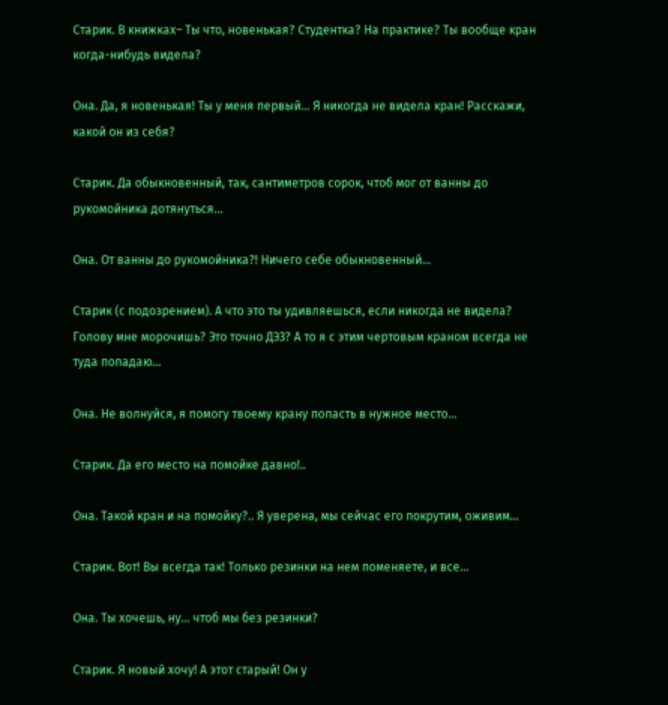Старик. В книжках– Ты что, новенькая? Студентка? На практике? Ты вообще кран когда-нибудь видела?

Она. Да, я новенькая! Ты у меня первый… Я никогда не видела кран! Расскажи, какой он из себя?

Старик. Да обыкновенный, так, сантиметров сорок, чтоб мог от ванны до рукомойника дотянуться…

Она. От ванны до рукомойника?! Ничего себе обыкновенный…

Старик (с подозрением). А что это ты удивляешься, если никогда не видела? Голову мне морочишь? Это точно ДЭЗ? А то я с этим чертовым краном всегда не туда попадаю…

Она. Не волнуйся, я помогу твоему крану попасть в нужное место…

Старик. Да его место на помойке давно!..

Она. Такой кран и на помойку?.. Я уверена, мы сейчас его покрутим, оживим…

Старик. Вот! Вы всегда так! Только резинки на нем поменяете, и все…

Она. Ты хочешь, ну… чтоб мы без резинки?

Старик. Я новый хочу! А этот старый! Он у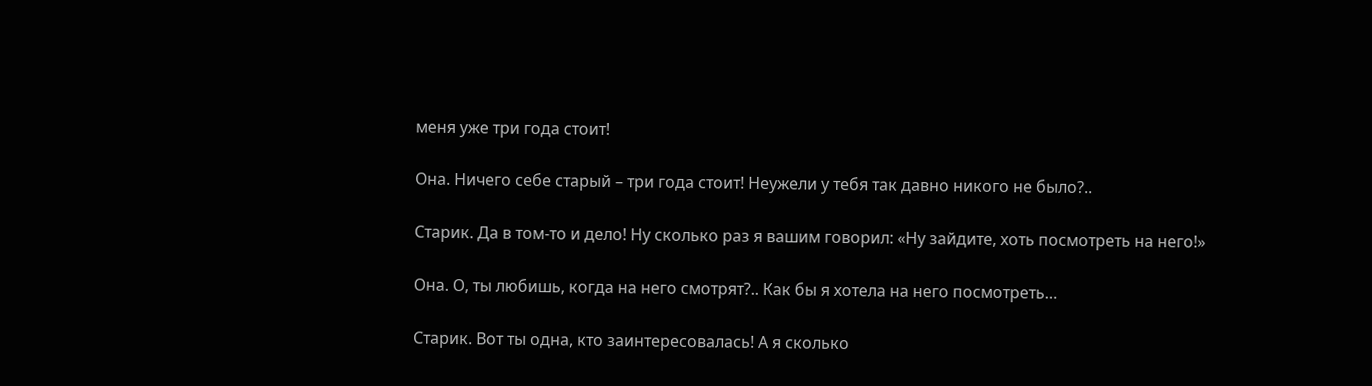меня уже три года стоит!

Она. Ничего себе старый – три года стоит! Неужели у тебя так давно никого не было?..

Старик. Да в том-то и дело! Ну сколько раз я вашим говорил: «Ну зайдите, хоть посмотреть на него!»

Она. О, ты любишь, когда на него смотрят?.. Как бы я хотела на него посмотреть…

Старик. Вот ты одна, кто заинтересовалась! А я сколько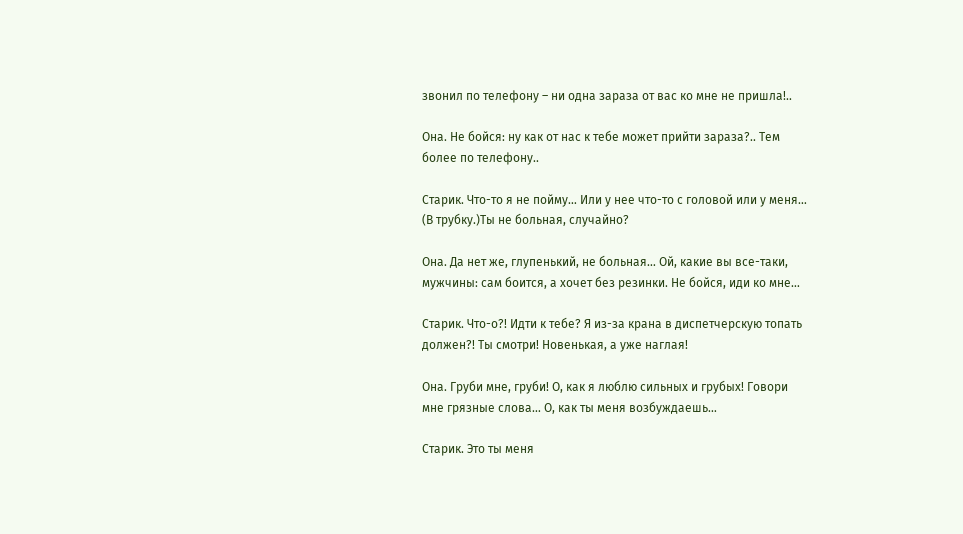звонил по телефону – ни одна зараза от вас ко мне не пришла!..

Она. Не бойся: ну как от нас к тебе может прийти зараза?.. Тем более по телефону..

Старик. Что-то я не пойму… Или у нее что-то с головой или у меня… (В трубку.)Ты не больная, случайно?

Она. Да нет же, глупенький, не больная… Ой, какие вы все-таки, мужчины: сам боится, а хочет без резинки. Не бойся, иди ко мне…

Старик. Что-о?! Идти к тебе? Я из-за крана в диспетчерскую топать должен?! Ты смотри! Новенькая, а уже наглая!

Она. Груби мне, груби! О, как я люблю сильных и грубых! Говори мне грязные слова… О, как ты меня возбуждаешь…

Старик. Это ты меня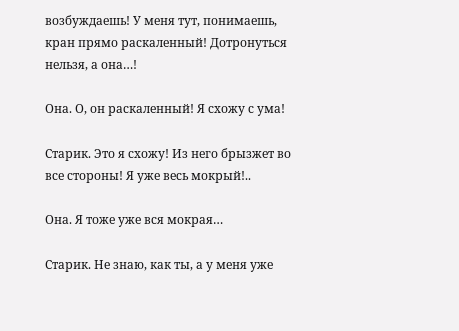возбуждаешь! У меня тут, понимаешь, кран прямо раскаленный! Дотронуться нельзя, а она…!

Она. О, он раскаленный! Я схожу с ума!

Старик. Это я схожу! Из него брызжет во все стороны! Я уже весь мокрый!..

Она. Я тоже уже вся мокрая…

Старик. Не знаю, как ты, а у меня уже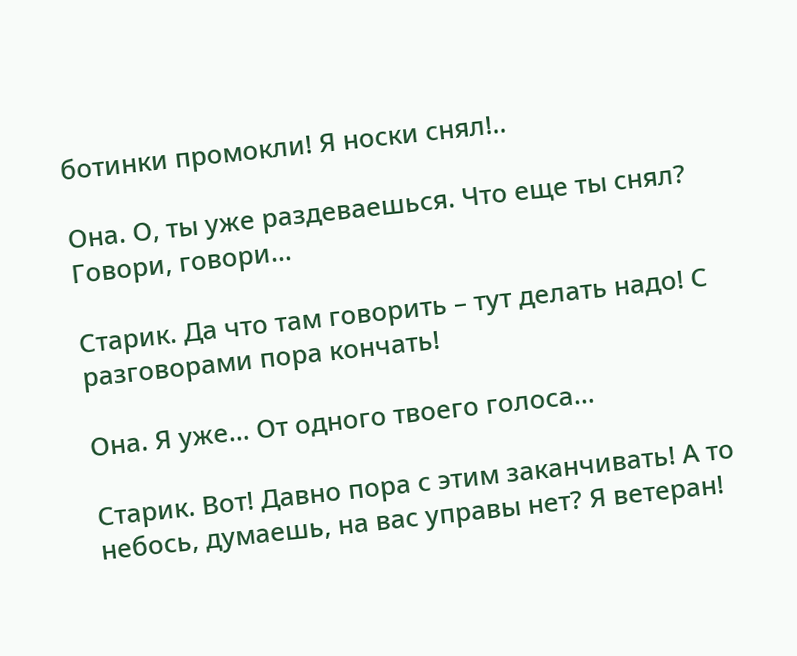ботинки промокли! Я носки снял!..

Она. О, ты уже раздеваешься. Что еще ты снял? Говори, говори…

Старик. Да что там говорить – тут делать надо! С разговорами пора кончать!

Она. Я уже… От одного твоего голоса…

Старик. Вот! Давно пора с этим заканчивать! А то небось, думаешь, на вас управы нет? Я ветеран!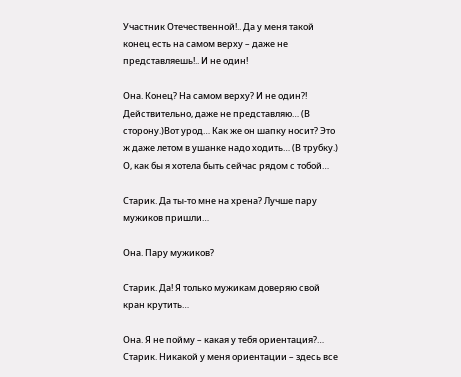Участник Отечественной!.. Да у меня такой конец есть на самом верху – даже не представляешь!.. И не один!

Она. Конец? На самом верху? И не один?! Действительно, даже не представляю… (В сторону.)Вот урод… Как же он шапку носит? Это ж даже летом в ушанке надо ходить… (В трубку.) О, как бы я хотела быть сейчас рядом с тобой…

Старик. Да ты-то мне на хрена? Лучше пару мужиков пришли…

Она. Пару мужиков?

Старик. Да! Я только мужикам доверяю свой кран крутить…

Она. Я не пойму – какая у тебя ориентация?… Старик. Никакой у меня ориентации – здесь все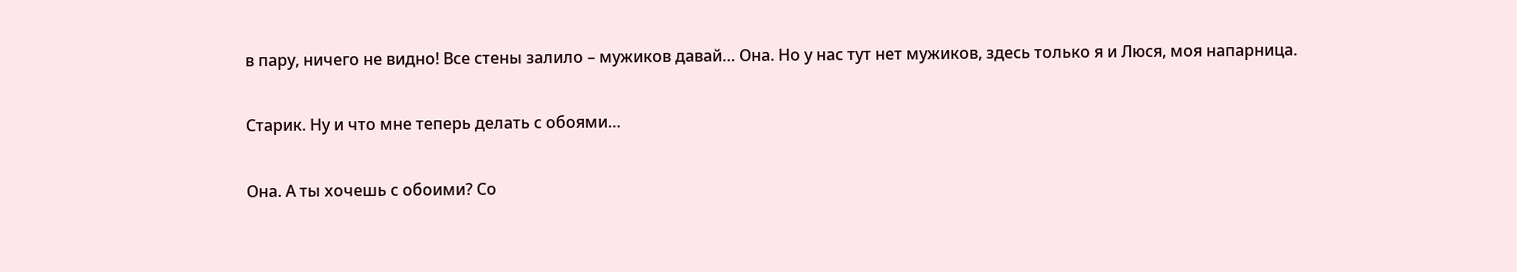в пару, ничего не видно! Все стены залило – мужиков давай… Она. Но у нас тут нет мужиков, здесь только я и Люся, моя напарница.

Старик. Ну и что мне теперь делать с обоями…

Она. А ты хочешь с обоими? Со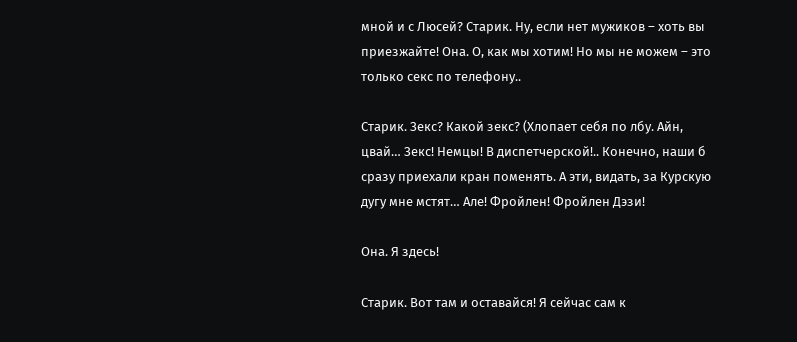мной и с Люсей? Старик. Ну, если нет мужиков – хоть вы приезжайте! Она. О, как мы хотим! Но мы не можем – это только секс по телефону..

Старик. Зекс? Какой зекс? (Хлопает себя по лбу. Айн, цвай… Зекс! Немцы! В диспетчерской!.. Конечно, наши б сразу приехали кран поменять. А эти, видать, за Курскую дугу мне мстят… Але! Фройлен! Фройлен Дэзи!

Она. Я здесь!

Старик. Вот там и оставайся! Я сейчас сам к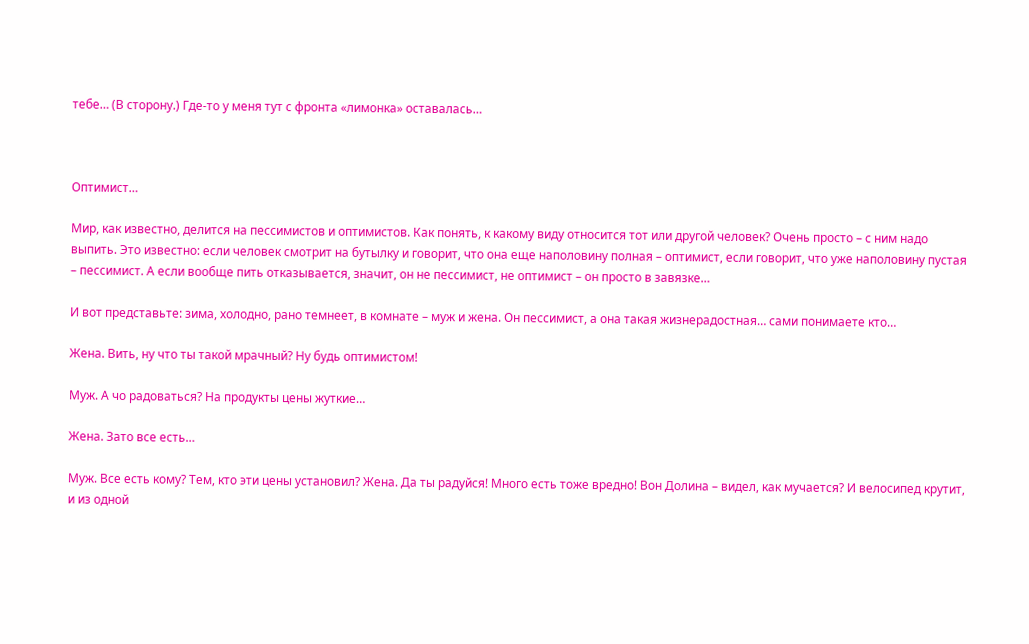тебе… (В сторону.) Где-то у меня тут с фронта «лимонка» оставалась…



Оптимист…

Мир, как известно, делится на пессимистов и оптимистов. Как понять, к какому виду относится тот или другой человек? Очень просто – с ним надо выпить. Это известно: если человек смотрит на бутылку и говорит, что она еще наполовину полная – оптимист, если говорит, что уже наполовину пустая – пессимист. А если вообще пить отказывается, значит, он не пессимист, не оптимист – он просто в завязке…

И вот представьте: зима, холодно, рано темнеет, в комнате – муж и жена. Он пессимист, а она такая жизнерадостная… сами понимаете кто…

Жена. Вить, ну что ты такой мрачный? Ну будь оптимистом!

Муж. А чо радоваться? На продукты цены жуткие…

Жена. Зато все есть…

Муж. Все есть кому? Тем, кто эти цены установил? Жена. Да ты радуйся! Много есть тоже вредно! Вон Долина – видел, как мучается? И велосипед крутит, и из одной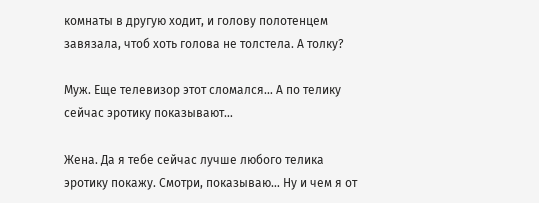комнаты в другую ходит, и голову полотенцем завязала, чтоб хоть голова не толстела. А толку?

Муж. Еще телевизор этот сломался… А по телику сейчас эротику показывают…

Жена. Да я тебе сейчас лучше любого телика эротику покажу. Смотри, показываю… Ну и чем я от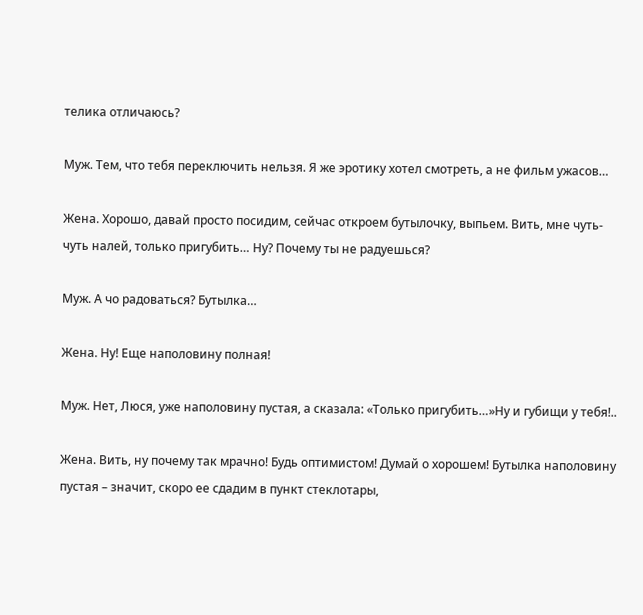телика отличаюсь?

Муж. Тем, что тебя переключить нельзя. Я же эротику хотел смотреть, а не фильм ужасов…

Жена. Хорошо, давай просто посидим, сейчас откроем бутылочку, выпьем. Вить, мне чуть-чуть налей, только пригубить… Ну? Почему ты не радуешься?

Муж. А чо радоваться? Бутылка…

Жена. Ну! Еще наполовину полная!

Муж. Нет, Люся, уже наполовину пустая, а сказала: «Только пригубить…»Ну и губищи у тебя!..

Жена. Вить, ну почему так мрачно! Будь оптимистом! Думай о хорошем! Бутылка наполовину пустая – значит, скоро ее сдадим в пункт стеклотары,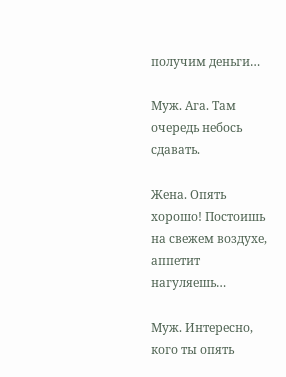получим деньги…

Муж. Ага. Там очередь небось сдавать.

Жена. Опять хорошо! Постоишь на свежем воздухе, аппетит нагуляешь…

Муж. Интересно, кого ты опять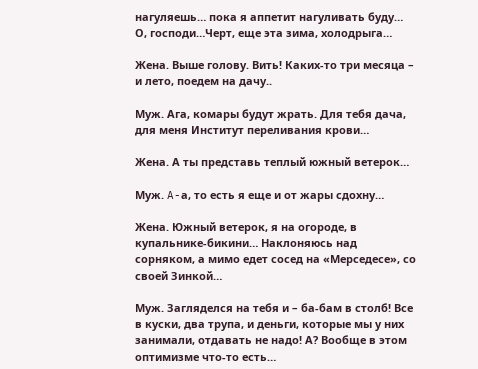нагуляешь… пока я аппетит нагуливать буду… О, господи…Черт, еще эта зима, холодрыга…

Жена. Выше голову. Вить! Каких-то три месяца – и лето, поедем на дачу..

Муж. Ага, комары будут жрать. Для тебя дача, для меня Институт переливания крови…

Жена. А ты представь теплый южный ветерок…

Муж. A-а, то есть я еще и от жары сдохну…

Жена. Южный ветерок, я на огороде, в купальнике-бикини… Наклоняюсь над сорняком, а мимо едет сосед на «Мерседесе», со своей Зинкой…

Муж. Загляделся на тебя и – ба-бам в столб! Все в куски, два трупа, и деньги, которые мы у них занимали, отдавать не надо! А? Вообще в этом оптимизме что-то есть…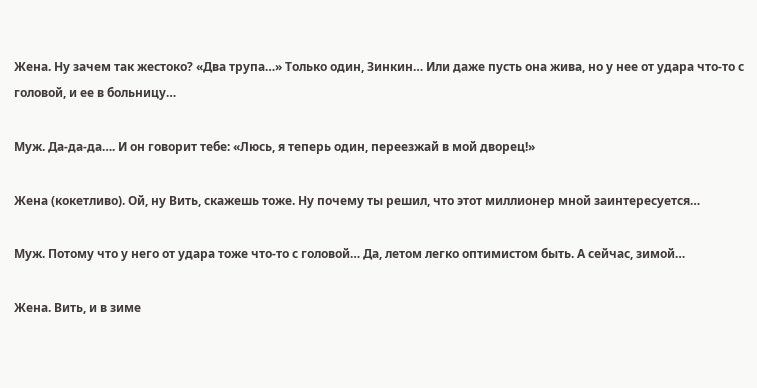Жена. Ну зачем так жестоко? «Два трупа…» Только один, Зинкин… Или даже пусть она жива, но у нее от удара что-то с головой, и ее в больницу…

Муж. Да-да-да…. И он говорит тебе: «Люсь, я теперь один, переезжай в мой дворец!»

Жена (кокетливо). Ой, ну Вить, скажешь тоже. Ну почему ты решил, что этот миллионер мной заинтересуется…

Муж. Потому что у него от удара тоже что-то с головой… Да, летом легко оптимистом быть. А сейчас, зимой…

Жена. Вить, и в зиме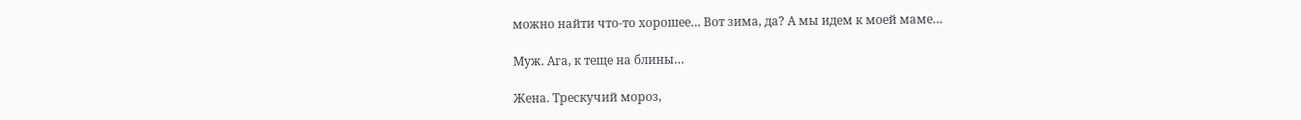можно найти что-то хорошее… Вот зима, да? А мы идем к моей маме…

Муж. Ага, к теще на блины…

Жена. Трескучий мороз,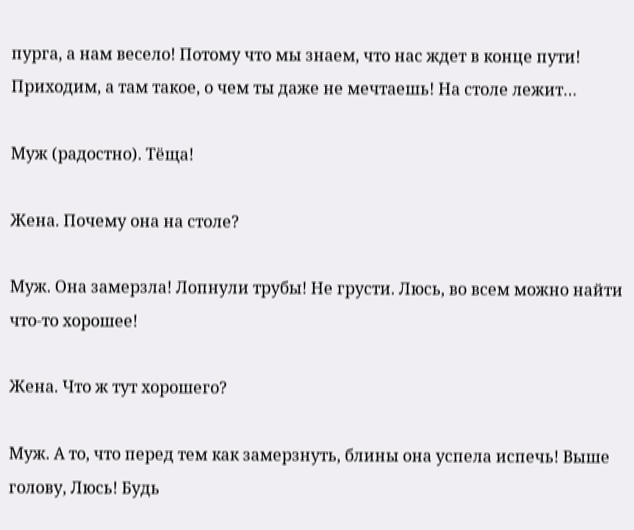пурга, а нам весело! Потому что мы знаем, что нас ждет в конце пути! Приходим, а там такое, о чем ты даже не мечтаешь! На столе лежит…

Муж (радостно). Тёща!

Жена. Почему она на столе?

Муж. Она замерзла! Лопнули трубы! Не грусти. Люсь, во всем можно найти что-то хорошее!

Жена. Что ж тут хорошего?

Муж. А то, что перед тем как замерзнуть, блины она успела испечь! Выше голову, Люсь! Будь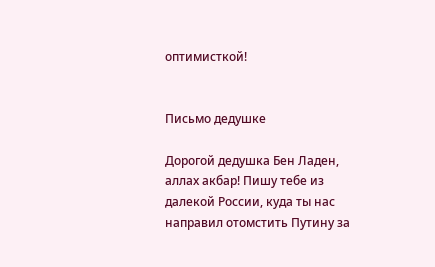оптимисткой!


Письмо дедушке

Дорогой дедушка Бен Ладен, аллах акбар! Пишу тебе из далекой России, куда ты нас направил отомстить Путину за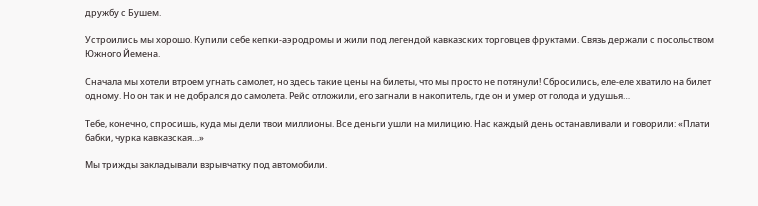дружбу с Бушем.

Устроились мы хорошо. Купили себе кепки-аэродромы и жили под легендой кавказских торговцев фруктами. Связь держали с посольством Южного Йемена.

Сначала мы хотели втроем угнать самолет, но здесь такие цены на билеты, что мы просто не потянули! Сбросились, еле-еле хватило на билет одному. Но он так и не добрался до самолета. Рейс отложили, его загнали в накопитель, где он и умер от голода и удушья…

Tебе, конечно, спросишь, куда мы дели твои миллионы. Все деньги ушли на милицию. Нас каждый день останавливали и говорили: «Плати бабки, чурка кавказская…»

Мы трижды закладывали взрывчатку под автомобили.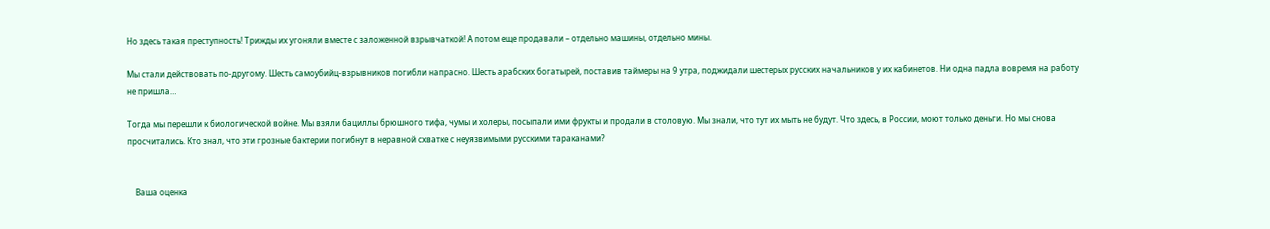Но здесь такая преступность! Трижды их угоняли вместе с заложенной взрывчаткой! А потом еще продавали – отдельно машины, отдельно мины.

Мы стали действовать по-другому. Шесть самоубийц-взрывников погибли напрасно. Шесть арабских богатырей, поставив таймеры на 9 утра, поджидали шестерых русских начальников у их кабинетов. Ни одна падла вовремя на работу не пришла…

Тогда мы перешли к биологической войне. Мы взяли бациллы брюшного тифа, чумы и холеры, посыпали ими фрукты и продали в столовую. Мы знали, что тут их мыть не будут. Что здесь, в России, моют только деньги. Но мы снова просчитались. Кто знал, что эти грозные бактерии погибнут в неравной схватке с неуязвимыми русскими тараканами?


    Ваша оценка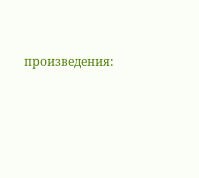произведения: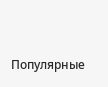Популярные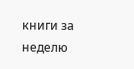книги за неделю